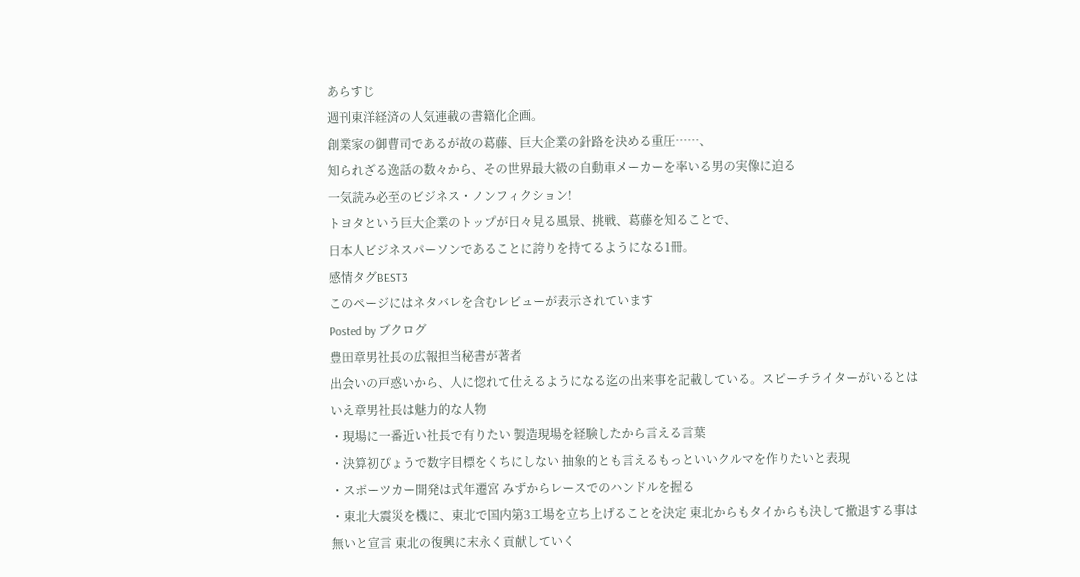あらすじ
週刊東洋経済の人気連載の書籍化企画。
創業家の御曹司であるが故の葛藤、巨大企業の針路を決める重圧……、
知られざる逸話の数々から、その世界最大級の自動車メーカーを率いる男の実像に迫る
一気読み必至のビジネス・ノンフィクション!
トヨタという巨大企業のトップが日々見る風景、挑戦、葛藤を知ることで、
日本人ビジネスパーソンであることに誇りを持てるようになる1冊。
感情タグBEST3
このページにはネタバレを含むレビューが表示されています
Posted by ブクログ
豊田章男社長の広報担当秘書が著者
出会いの戸惑いから、人に惚れて仕えるようになる迄の出来事を記載している。スピーチライターがいるとはいえ章男社長は魅力的な人物
・現場に一番近い社長で有りたい 製造現場を経験したから言える言葉
・決算初ぴょうで数字目標をくちにしない 抽象的とも言えるもっといいクルマを作りたいと表現
・スポーツカー開発は式年遷宮 みずからレースでのハンドルを握る
・東北大震災を機に、東北で国内第3工場を立ち上げることを決定 東北からもタイからも決して撤退する事は無いと宣言 東北の復興に末永く貢献していく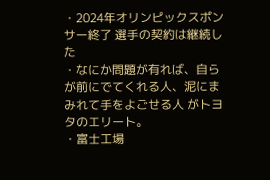・2024年オリンピックスポンサー終了 選手の契約は継続した
・なにか問題が有れば、自らが前にでてくれる人、泥にまみれて手をよごせる人 がトヨタのエリート。
・富士工場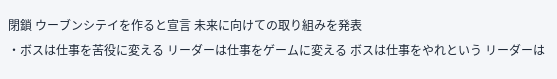閉鎖 ウーブンシテイを作ると宣言 未来に向けての取り組みを発表
・ボスは仕事を苦役に変える リーダーは仕事をゲームに変える ボスは仕事をやれという リーダーは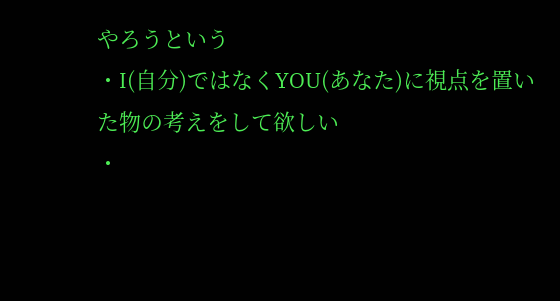やろうという
・I(自分)ではなくYOU(あなた)に視点を置いた物の考えをして欲しい
・